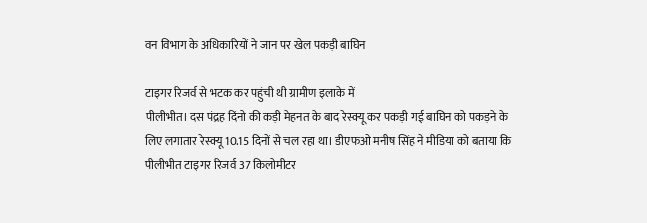वन विभाग के अधिकारियों ने जान पर खेल पकड़ी बाघिन

टाइगर रिजर्व से भटक कर पहुंची थी ग्रामीण इलाके में
पीलीभीत। दस पंद्रह दिंनो की कड़ी मेहनत के बाद रेस्क्यू कर पकड़ी गई बाघिन को पकड़ने के लिए लगातार रेस्क्यू 10.15 दिनों से चल रहा था। डीएफओ मनीष सिंह ने मीडिया को बताया कि पीलीभीत टाइगर रिजर्व 37 किलोमीटर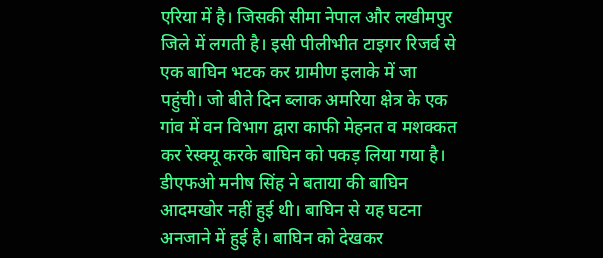एरिया में है। जिसकी सीमा नेपाल और लखीमपुर जिले में लगती है। इसी पीलीभीत टाइगर रिजर्व से एक बाघिन भटक कर ग्रामीण इलाके में जा पहुंची। जो बीते दिन ब्लाक अमरिया क्षेत्र के एक गांव में वन विभाग द्वारा काफी मेहनत व मशक्कत कर रेस्क्यू करके बाघिन को पकड़ लिया गया है। डीएफओ मनीष सिंह ने बताया की बाघिन आदमखोर नहीं हुई थी। बाघिन से यह घटना अनजाने में हुई है। बाघिन को देखकर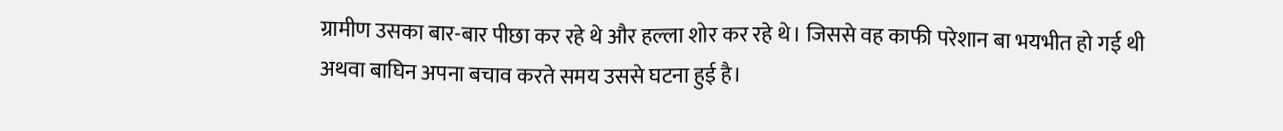ग्रामीण उसका बार-बार पीछा कर रहे थे और हल्ला शोर कर रहे थे। जिससे वह काफी परेशान बा भयभीत हो गई थी अथवा बाघिन अपना बचाव करते समय उससे घटना हुई है।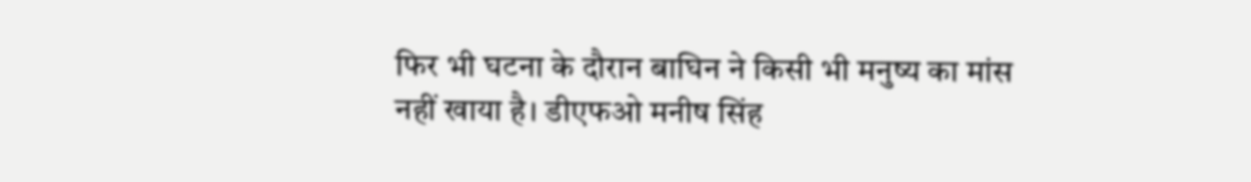फिर भी घटना के दौरान बाघिन ने किसी भी मनुष्य का मांस नहीं खाया है। डीएफओ मनीष सिंह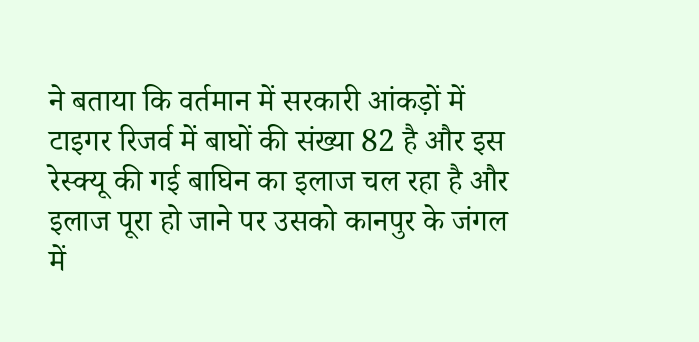ने बताया कि वर्तमान में सरकारी आंकड़ों में टाइगर रिजर्व में बाघों की संख्या 82 है और इस रेस्क्यू की गई बाघिन का इलाज चल रहा है और इलाज पूरा हो जाने पर उसको कानपुर के जंगल में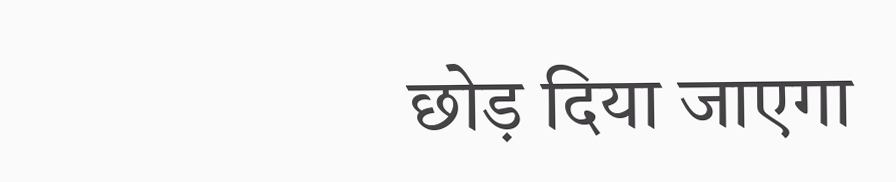छोड़ दिया जाएगा